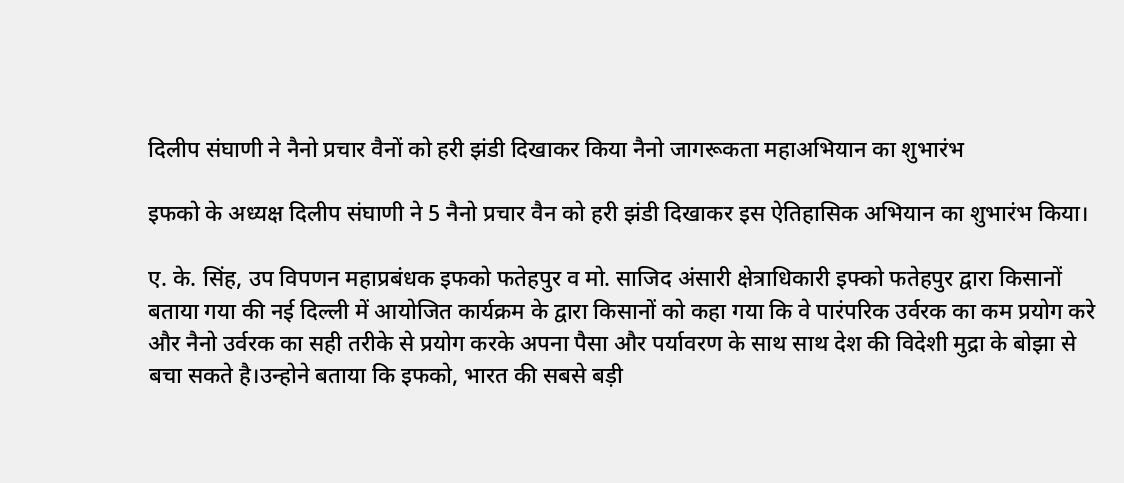दिलीप संघाणी ने नैनो प्रचार वैनों को हरी झंडी दिखाकर किया नैनो जागरूकता महाअभियान का शुभारंभ

इफको के अध्यक्ष दिलीप संघाणी ने 5 नैनो प्रचार वैन को हरी झंडी दिखाकर इस ऐतिहासिक अभियान का शुभारंभ किया।

ए. के. सिंह, उप विपणन महाप्रबंधक इफको फतेहपुर व मो. साजिद अंसारी क्षेत्राधिकारी इफ्को फतेहपुर द्वारा किसानों बताया गया की नई दिल्ली में आयोजित कार्यक्रम के द्वारा किसानों को कहा गया कि वे पारंपरिक उर्वरक का कम प्रयोग करे और नैनो उर्वरक का सही तरीके से प्रयोग करके अपना पैसा और पर्यावरण के साथ साथ देश की विदेशी मुद्रा के बोझा से बचा सकते है।उन्होने बताया कि इफको, भारत की सबसे बड़ी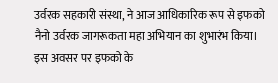उर्वरक सहकारी संस्था, ने आज आधिकारिक रूप से इफको नैनो उर्वरक जागरूकता महा अभियान का शुभारंभ किया। इस अवसर पर इफको के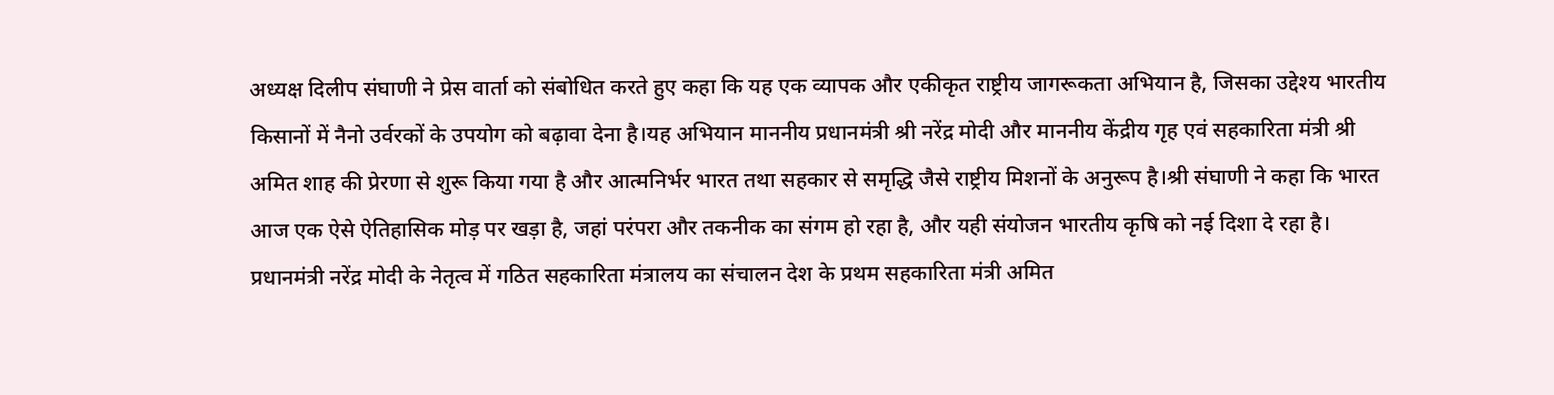अध्यक्ष दिलीप संघाणी ने प्रेस वार्ता को संबोधित करते हुए कहा कि यह एक व्यापक और एकीकृत राष्ट्रीय जागरूकता अभियान है, जिसका उद्देश्य भारतीय किसानों में नैनो उर्वरकों के उपयोग को बढ़ावा देना है।यह अभियान माननीय प्रधानमंत्री श्री नरेंद्र मोदी और माननीय केंद्रीय गृह एवं सहकारिता मंत्री श्री अमित शाह की प्रेरणा से शुरू किया गया है और आत्मनिर्भर भारत तथा सहकार से समृद्धि जैसे राष्ट्रीय मिशनों के अनुरूप है।श्री संघाणी ने कहा कि भारत आज एक ऐसे ऐतिहासिक मोड़ पर खड़ा है, जहां परंपरा और तकनीक का संगम हो रहा है, और यही संयोजन भारतीय कृषि को नई दिशा दे रहा है। प्रधानमंत्री नरेंद्र मोदी के नेतृत्व में गठित सहकारिता मंत्रालय का संचालन देश के प्रथम सहकारिता मंत्री अमित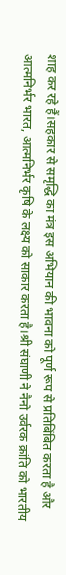शाह कर रहे हैं।सहकार से समृद्धि का मंत्र इस अभियान की भावना को पूर्ण रूप से प्रतिबिंबित करता है और आत्मनिर्भर भारत, आत्मनिर्भर कृषि के लक्ष्य को साकार करता है।श्री संघाणी ने नैनो उर्वरक क्रांति को भारतीय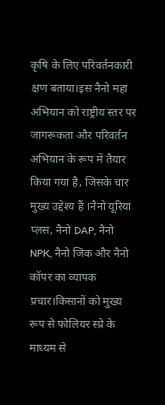कृषि के लिए परिवर्तनकारी क्षण बताया।इस नैनो महा अभियान को राष्ट्रीय स्तर पर जागरूकता और परिवर्तन अभियान के रूप में तैयार किया गया है, जिसके चार मुख्य उद्देश्य हैं ।नैनो यूरिया प्लस, नैनो DAP, नैनो NPK, नैनो जिंक और नैनो कॉपर का व्यापक प्रचार।किसानों को मुख्य रूप से फोलियर स्प्रे के माध्यम से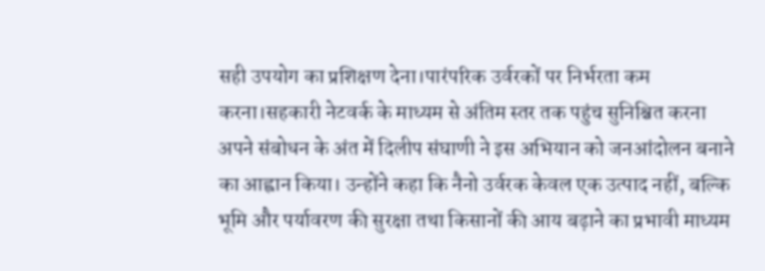सही उपयोग का प्रशिक्षण देना।पारंपरिक उर्वरकों पर निर्भरता कम करना।सहकारी नेटवर्क के माध्यम से अंतिम स्तर तक पहुंच सुनिश्चित करना
अपने संबोधन के अंत में दिलीप संघाणी ने इस अभियान को जनआंदोलन बनाने का आह्वान किया। उन्होंने कहा कि नैनो उर्वरक केवल एक उत्पाद नहीं, बल्कि भूमि और पर्यावरण की सुरक्षा तथा किसानों की आय बढ़ाने का प्रभावी माध्यम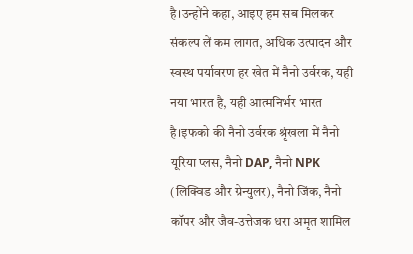है।उन्होंने कहा, आइए हम सब मिलकर संकल्प लें कम लागत, अधिक उत्पादन और स्वस्थ पर्यावरण हर खेत में नैनो उर्वरक, यही नया भारत है, यही आत्मनिर्भर भारत है।इफको की नैनो उर्वरक श्रृंखला में नैनो यूरिया प्लस, नैनो DAP, नैनो NPK (लिक्विड और ग्रेन्युलर), नैनो जिंक, नैनो कॉपर और जैव-उत्तेजक धरा अमृत शामिल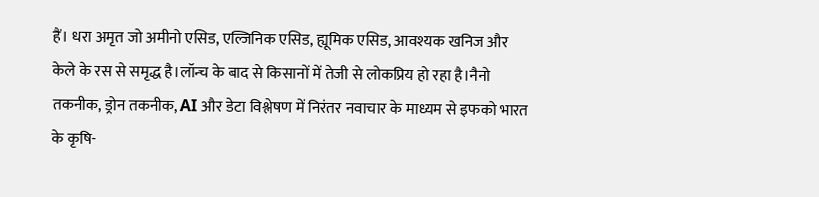हैं। धरा अमृत जो अमीनो एसिड, एल्जिनिक एसिड, ह्यूमिक एसिड, आवश्यक खनिज और केले के रस से समृद्ध है।लॉन्च के बाद से किसानों में तेजी से लोकप्रिय हो रहा है।नैनो तकनीक, ड्रोन तकनीक, AI और डेटा विश्लेषण में निरंतर नवाचार के माध्यम से इफको भारत के कृषि-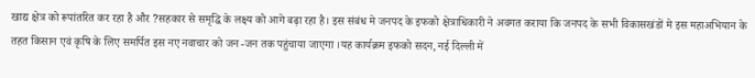खाद्य क्षेत्र को रूपांतरित कर रहा है और ?सहकार से समृद्धि के लक्ष्य को आगे बढ़ा रहा है। इस संबंध मे जनपद के इफको क्षेत्राधिकारी ने अवगत कराया कि जनपद के सभी विकासखंडों मे इस महाअभियान के तहत किसान एवं कृषि के लिए समर्पित इस नए नवाचार को जन -जन तक पहुंचाया जाएगा ।यह कार्यक्रम इफको सदन, नई दिल्ली में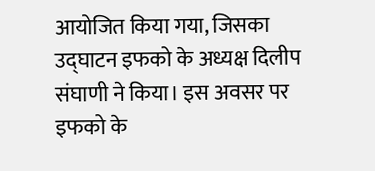आयोजित किया गया, जिसका उद्घाटन इफको के अध्यक्ष दिलीप संघाणी ने किया। इस अवसर पर इफको के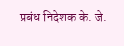प्रबंध निदेशक के. जे.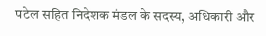पटेल सहित निदेशक मंडल के सदस्य, अधिकारी और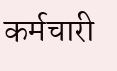कर्मचारी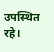उपस्थित रहे।